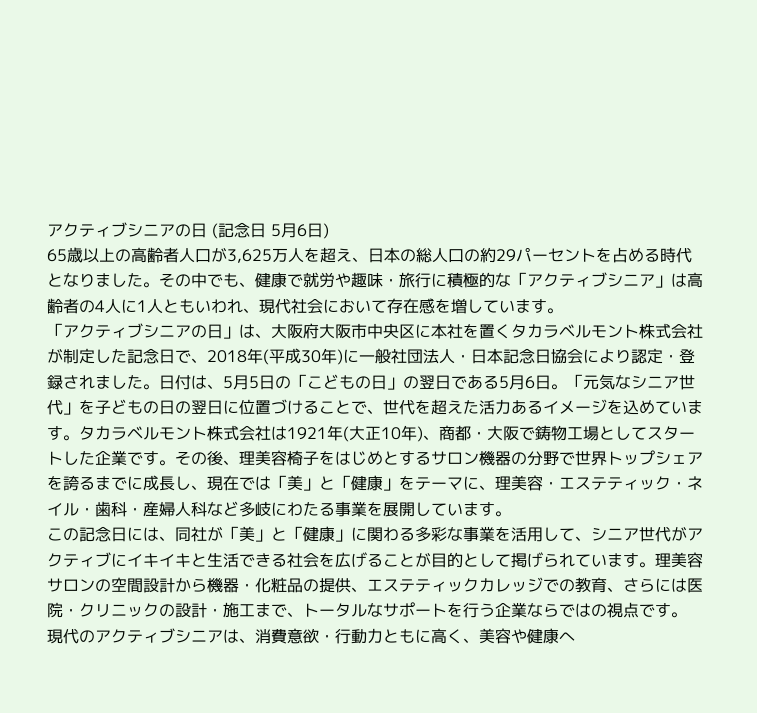アクティブシニアの日 (記念日 5月6日)
65歳以上の高齢者人口が3,625万人を超え、日本の総人口の約29パーセントを占める時代となりました。その中でも、健康で就労や趣味・旅行に積極的な「アクティブシニア」は高齢者の4人に1人ともいわれ、現代社会において存在感を増しています。
「アクティブシニアの日」は、大阪府大阪市中央区に本社を置くタカラベルモント株式会社が制定した記念日で、2018年(平成30年)に一般社団法人・日本記念日協会により認定・登録されました。日付は、5月5日の「こどもの日」の翌日である5月6日。「元気なシニア世代」を子どもの日の翌日に位置づけることで、世代を超えた活力あるイメージを込めています。タカラベルモント株式会社は1921年(大正10年)、商都・大阪で鋳物工場としてスタートした企業です。その後、理美容椅子をはじめとするサロン機器の分野で世界トップシェアを誇るまでに成長し、現在では「美」と「健康」をテーマに、理美容・エステティック・ネイル・歯科・産婦人科など多岐にわたる事業を展開しています。
この記念日には、同社が「美」と「健康」に関わる多彩な事業を活用して、シニア世代がアクティブにイキイキと生活できる社会を広げることが目的として掲げられています。理美容サロンの空間設計から機器・化粧品の提供、エステティックカレッジでの教育、さらには医院・クリニックの設計・施工まで、トータルなサポートを行う企業ならではの視点です。
現代のアクティブシニアは、消費意欲・行動力ともに高く、美容や健康へ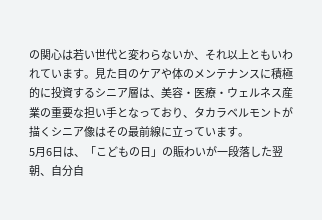の関心は若い世代と変わらないか、それ以上ともいわれています。見た目のケアや体のメンテナンスに積極的に投資するシニア層は、美容・医療・ウェルネス産業の重要な担い手となっており、タカラベルモントが描くシニア像はその最前線に立っています。
5月6日は、「こどもの日」の賑わいが一段落した翌朝、自分自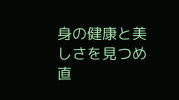身の健康と美しさを見つめ直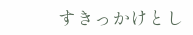すきっかけとし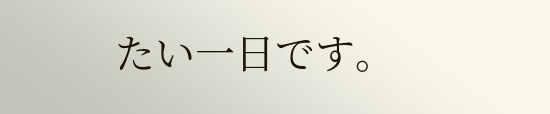たい一日です。